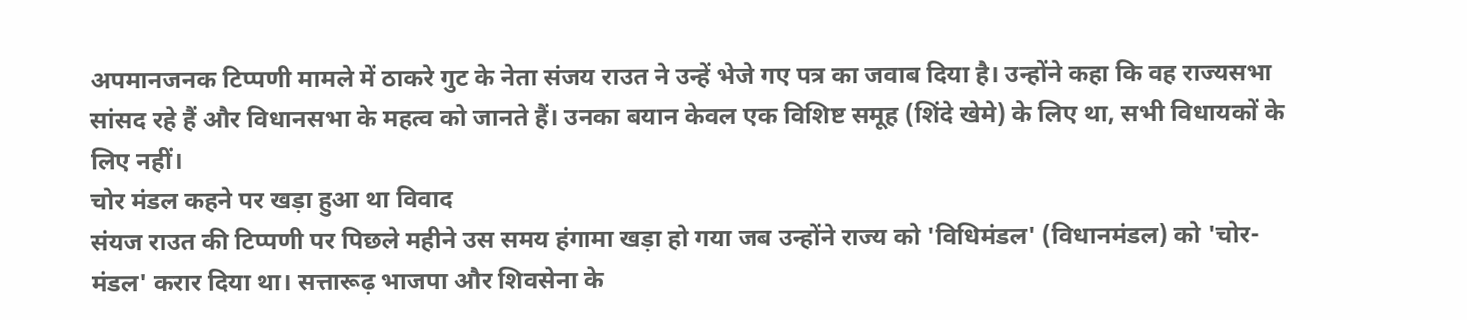अपमानजनक टिप्पणी मामले में ठाकरे गुट के नेता संजय राउत ने उन्हें भेजे गए पत्र का जवाब दिया है। उन्होंने कहा कि वह राज्यसभा सांसद रहे हैं और विधानसभा के महत्व को जानते हैं। उनका बयान केवल एक विशिष्ट समूह (शिंदे खेमे) के लिए था, सभी विधायकों के लिए नहीं।
चोर मंडल कहने पर खड़ा हुआ था विवाद
संयज राउत की टिप्पणी पर पिछले महीने उस समय हंगामा खड़ा हो गया जब उन्होंने राज्य को 'विधिमंडल' (विधानमंडल) को 'चोर-मंडल' करार दिया था। सत्तारूढ़ भाजपा और शिवसेना के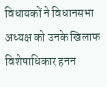विधायकों ने विधानसभा अध्यक्ष को उनके खिलाफ विशेषाधिकार हनन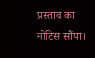प्रस्ताव का नोटिस सौंपा।